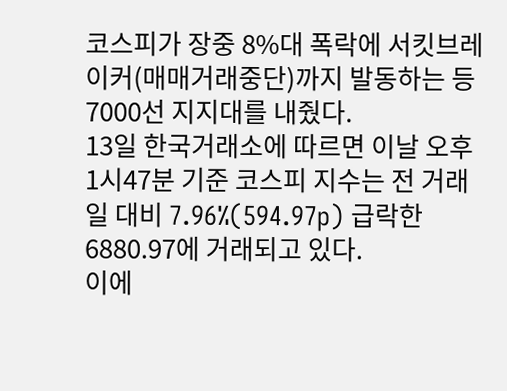코스피가 장중 8%대 폭락에 서킷브레이커(매매거래중단)까지 발동하는 등 7000선 지지대를 내줬다.
13일 한국거래소에 따르면 이날 오후 1시47분 기준 코스피 지수는 전 거래일 대비 7.96%(594.97p) 급락한 6880.97에 거래되고 있다.
이에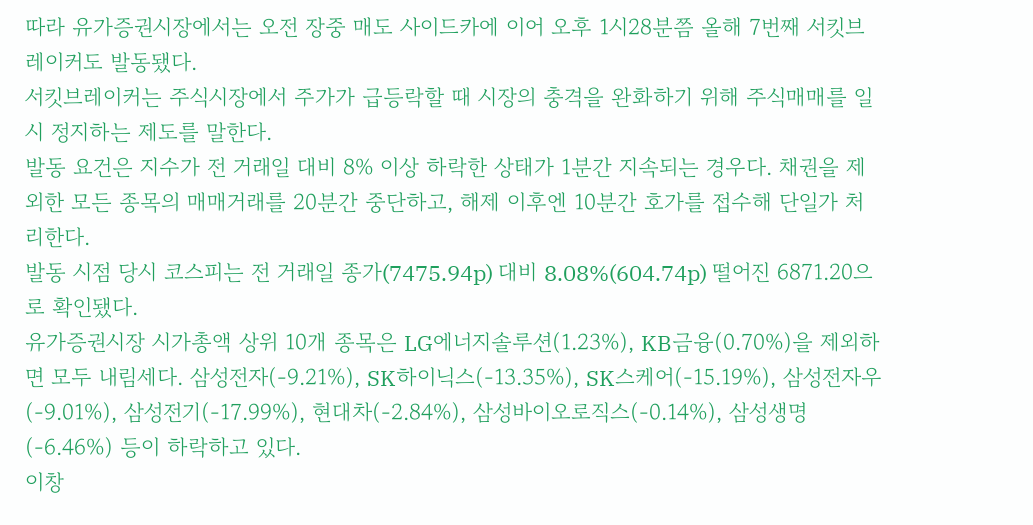따라 유가증권시장에서는 오전 장중 매도 사이드카에 이어 오후 1시28분쯤 올해 7번째 서킷브레이커도 발동됐다.
서킷브레이커는 주식시장에서 주가가 급등락할 때 시장의 충격을 완화하기 위해 주식매매를 일시 정지하는 제도를 말한다.
발동 요건은 지수가 전 거래일 대비 8% 이상 하락한 상태가 1분간 지속되는 경우다. 채권을 제외한 모든 종목의 매매거래를 20분간 중단하고, 해제 이후엔 10분간 호가를 접수해 단일가 처리한다.
발동 시점 당시 코스피는 전 거래일 종가(7475.94p) 대비 8.08%(604.74p) 떨어진 6871.20으로 확인됐다.
유가증권시장 시가총액 상위 10개 종목은 LG에너지솔루션(1.23%), KB금융(0.70%)을 제외하면 모두 내림세다. 삼성전자(-9.21%), SK하이닉스(-13.35%), SK스케어(-15.19%), 삼성전자우(-9.01%), 삼성전기(-17.99%), 현대차(-2.84%), 삼성바이오로직스(-0.14%), 삼성생명(-6.46%) 등이 하락하고 있다.
이창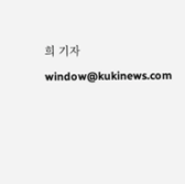희 기자 window@kukinews.com